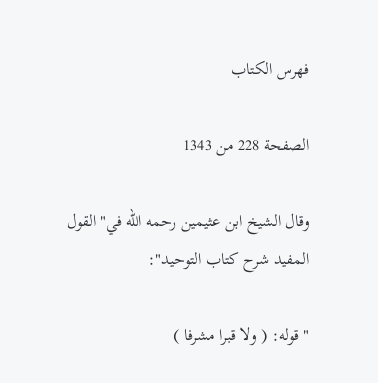فهرس الكتاب

الصفحة 228 من 1343

وقال الشيخ ابن عثيمين رحمه الله في"القول المفيد شرح كتاب التوحيد":

"قوله: ( ولا قبرا مشرفا )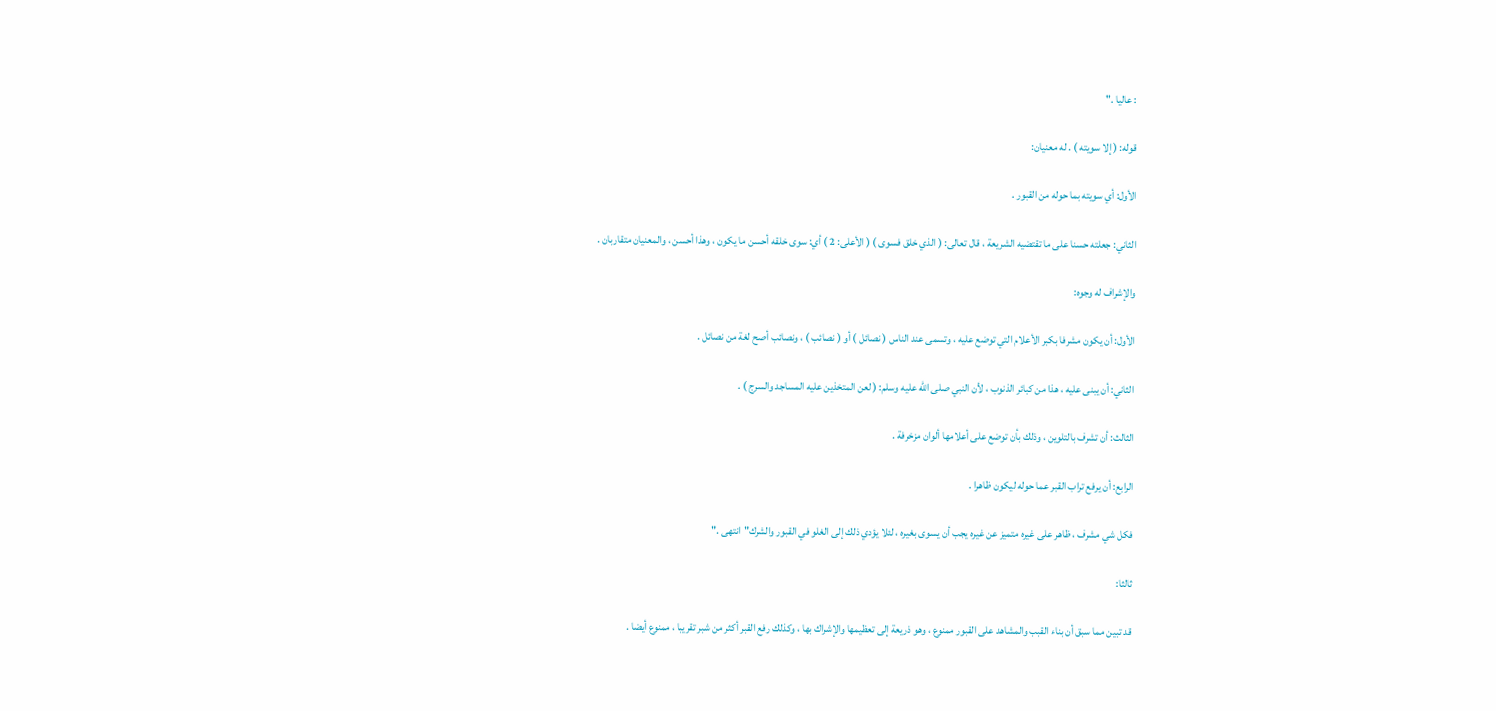: عاليا ."

قوله: ( إلا سويته ) . له معنيان:

الأول: أي سويته بما حوله من القبور .

الثاني: جعلته حسنا على ما تقتضيه الشريعة ، قال تعالى: ( الذي خلق فسوى ) ( الأعلى: 2 ) أي: سوى خلقه أحسن ما يكون ، وهذا أحسن ، والمعنيان متقاربان .

والإشراف له وجوه:

الأول: أن يكون مشرفا بكبر الأعلام التي توضع عليه ، وتسمى عند الناس ( نصائل ) أو ( نصائب ) ، ونصائب أصح لغة من نصائل .

الثاني: أن يبنى عليه ، هذا من كبائر الذنوب ، لأن النبي صلى الله عليه وسلم: ( لعن المتخذين عليه المساجد والسرج ) .

الثالث: أن تشرف بالتلوين ، وذلك بأن توضع على أعلامها ألوان مزخرفة .

الرابع: أن يرفع تراب القبر عما حوله ليكون ظاهرا .

فكل شي مشرف ، ظاهر على غيره متميز عن غيره يجب أن يسوى بغيره ، لئلا يؤدي ذلك إلى الغلو في القبور والشرك"انتهى ."

ثالثا:

قد تبين مما سبق أن بناء القبب والمشاهد على القبور ممنوع ، وهو ذريعة إلى تعظيمها والإشراك بها ، وكذلك رفع القبر أكثر من شبر تقريبا ، ممنوع أيضا .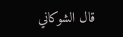قال الشوكاني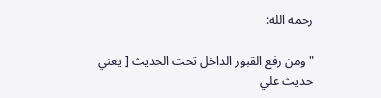رحمه الله:

"ومن رفع القبور الداخل تحت الحديث [ يعني حديث علي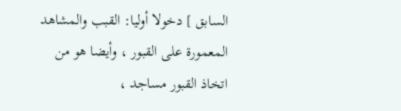السابق ] دخولا أوليا: القبب والمشاهد المعمورة على القبور ، وأيضا هو من اتخاذ القبور مساجد ،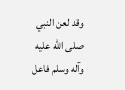وقد لعن النبي صلى الله عليه وآله وسلم فاعل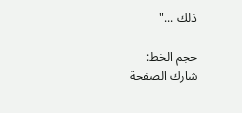ذلك ..."

حجم الخط:
شارك الصفحة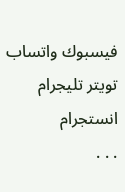فيسبوك واتساب تويتر تليجرام انستجرام
. . .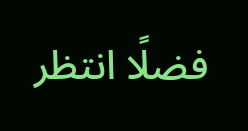فضلًا انتظر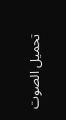تحميل الصوت